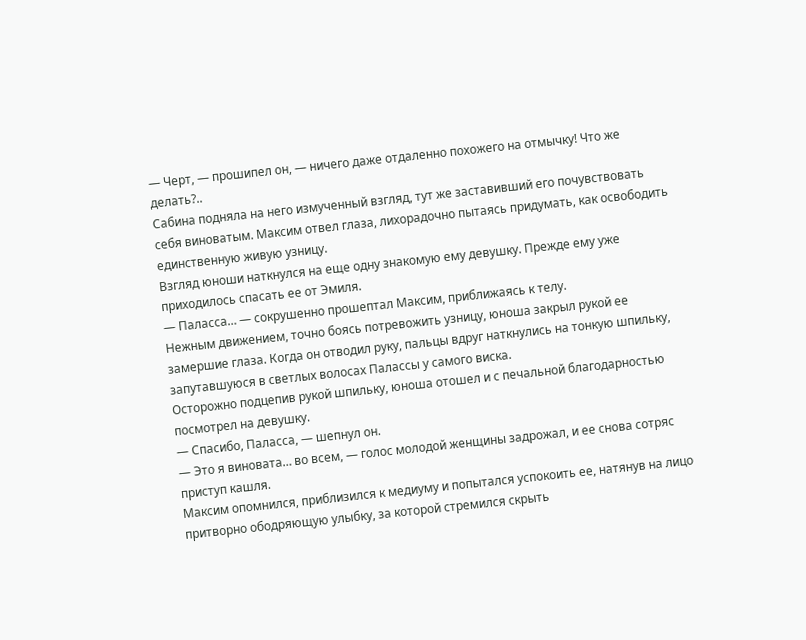— Черт, — прошипел он, — ничего даже отдаленно похожего на отмычку! Что же делать?..
Сабина подняла на него измученный взгляд, тут же заставивший его почувствовать себя виноватым. Максим отвел глаза, лихорадочно пытаясь придумать, как освободить единственную живую узницу.
Взгляд юноши наткнулся на еще одну знакомую ему девушку. Прежде ему уже приходилось спасать ее от Эмиля.
— Паласса… — сокрушенно прошептал Максим, приближаясь к телу.
Нежным движением, точно боясь потревожить узницу, юноша закрыл рукой ее замершие глаза. Когда он отводил руку, пальцы вдруг наткнулись на тонкую шпильку, запутавшуюся в светлых волосах Палассы у самого виска.
Осторожно подцепив рукой шпильку, юноша отошел и с печальной благодарностью посмотрел на девушку.
— Спасибо, Паласса, — шепнул он.
— Это я виновата… во всем, — голос молодой женщины задрожал, и ее снова сотряс приступ кашля.
Максим опомнился, приблизился к медиуму и попытался успокоить ее, натянув на лицо притворно ободряющую улыбку, за которой стремился скрыть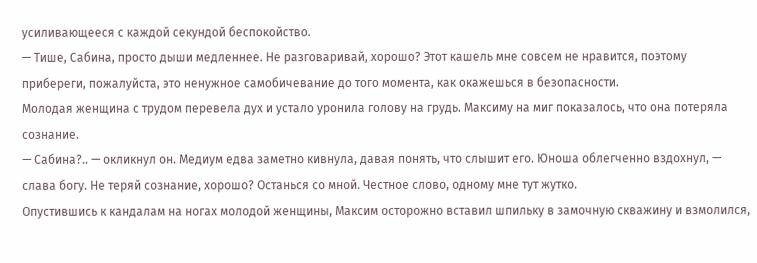усиливающееся с каждой секундой беспокойство.
— Тише, Сабина, просто дыши медленнее. Не разговаривай, хорошо? Этот кашель мне совсем не нравится, поэтому прибереги, пожалуйста, это ненужное самобичевание до того момента, как окажешься в безопасности.
Молодая женщина с трудом перевела дух и устало уронила голову на грудь. Максиму на миг показалось, что она потеряла сознание.
— Сабина?.. — окликнул он. Медиум едва заметно кивнула, давая понять, что слышит его. Юноша облегченно вздохнул, — слава богу. Не теряй сознание, хорошо? Останься со мной. Честное слово, одному мне тут жутко.
Опустившись к кандалам на ногах молодой женщины, Максим осторожно вставил шпильку в замочную скважину и взмолился,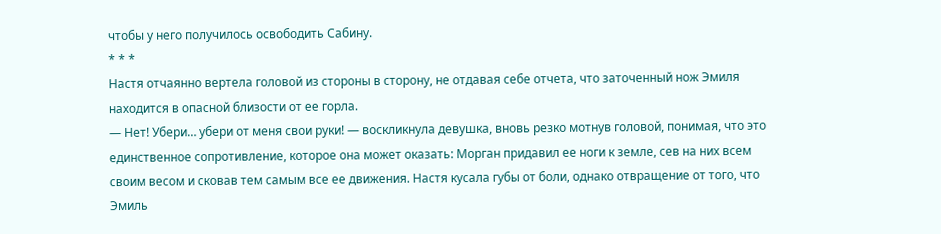чтобы у него получилось освободить Сабину.
* * *
Настя отчаянно вертела головой из стороны в сторону, не отдавая себе отчета, что заточенный нож Эмиля находится в опасной близости от ее горла.
— Нет! Убери… убери от меня свои руки! — воскликнула девушка, вновь резко мотнув головой, понимая, что это единственное сопротивление, которое она может оказать: Морган придавил ее ноги к земле, сев на них всем своим весом и сковав тем самым все ее движения. Настя кусала губы от боли, однако отвращение от того, что Эмиль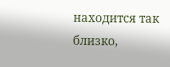находится так близко,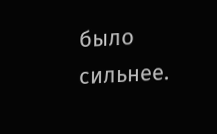было сильнее.